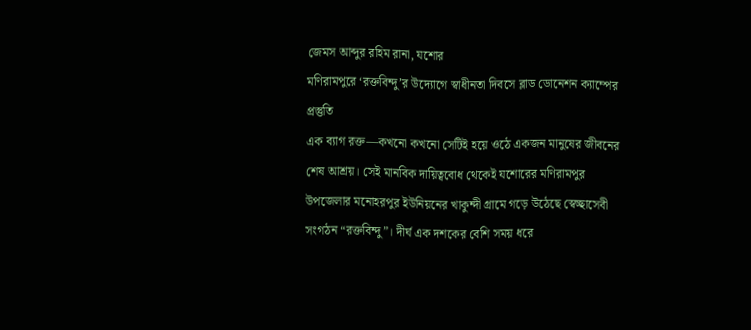জেমস আব্দুর রহিম রানা, যশোর
মণিরামপুরে ‘রক্তবিন্দু’র উদ্যোগে স্বাধীনতা দিবসে ব্লাড ডোনেশন ক্যাম্পের প্রস্তুতি
এক ব্যাগ রক্ত—কখনো কখনো সেটিই হয়ে ওঠে একজন মানুষের জীবনের শেষ আশ্রয়। সেই মানবিক দায়িত্ববোধ থেকেই যশোরের মণিরামপুর উপজেলার মনোহরপুর ইউনিয়নের খাকুন্দী গ্রামে গড়ে উঠেছে স্বেচ্ছাসেবী সংগঠন “রক্তবিন্দু”। দীর্ঘ এক দশকের বেশি সময় ধরে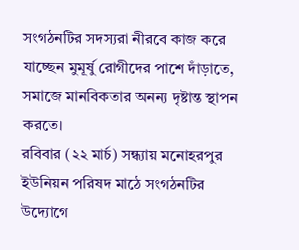সংগঠনটির সদস্যরা নীরবে কাজ করে যাচ্ছেন মুমূর্ষু রোগীদের পাশে দাঁড়াতে, সমাজে মানবিকতার অনন্য দৃষ্টান্ত স্থাপন করতে।
রবিবার (২২ মার্চ) সন্ধ্যায় মনোহরপুর ইউনিয়ন পরিষদ মাঠে সংগঠনটির উদ্যোগে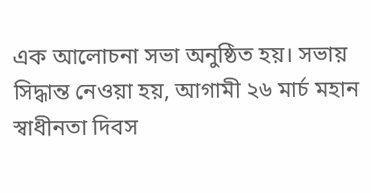এক আলোচনা সভা অনুষ্ঠিত হয়। সভায় সিদ্ধান্ত নেওয়া হয়, আগামী ২৬ মার্চ মহান স্বাধীনতা দিবস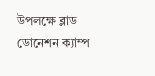উপলক্ষে ব্লাড ডোনেশন ক্যাম্প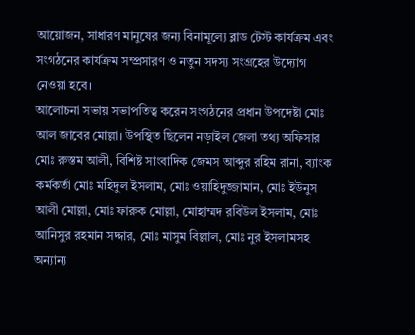আয়োজন, সাধারণ মানুষের জন্য বিনামূল্যে ব্লাড টেস্ট কার্যক্রম এবং সংগঠনের কার্যক্রম সম্প্রসারণ ও নতুন সদস্য সংগ্রহের উদ্যোগ নেওয়া হবে।
আলোচনা সভায় সভাপতিত্ব করেন সংগঠনের প্রধান উপদেষ্টা মোঃ আল জাবের মোল্লা। উপস্থিত ছিলেন নড়াইল জেলা তথ্য অফিসার মোঃ রুস্তম আলী, বিশিষ্ট সাংবাদিক জেমস আব্দুর রহিম রানা, ব্যাংক কর্মকর্তা মোঃ মহিদুল ইসলাম, মোঃ ওয়াহিদুজ্জামান, মোঃ ইউনুস আলী মোল্লা, মোঃ ফারুক মোল্লা, মোহাম্মদ রবিউল ইসলাম, মোঃ আনিসুর রহমান সদ্দার, মোঃ মাসুম বিল্লাল, মোঃ নুর ইসলামসহ অন্যান্য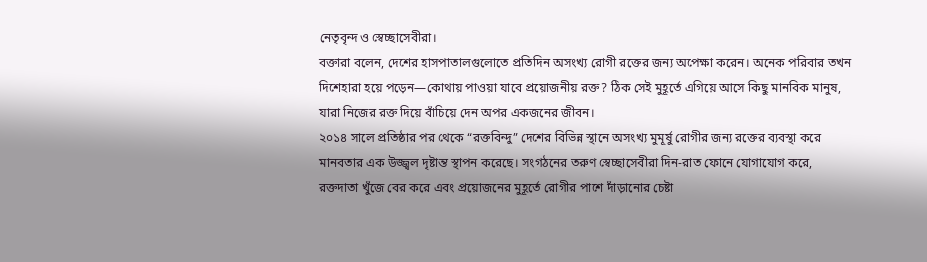নেতৃবৃন্দ ও স্বেচ্ছাসেবীরা।
বক্তারা বলেন, দেশের হাসপাতালগুলোতে প্রতিদিন অসংখ্য রোগী রক্তের জন্য অপেক্ষা করেন। অনেক পরিবার তখন দিশেহারা হয়ে পড়েন—কোথায় পাওয়া যাবে প্রয়োজনীয় রক্ত? ঠিক সেই মুহূর্তে এগিয়ে আসে কিছু মানবিক মানুষ, যারা নিজের রক্ত দিয়ে বাঁচিয়ে দেন অপর একজনের জীবন।
২০১৪ সালে প্রতিষ্ঠার পর থেকে “রক্তবিন্দু” দেশের বিভিন্ন স্থানে অসংখ্য মুমূর্ষু রোগীর জন্য রক্তের ব্যবস্থা করে মানবতার এক উজ্জ্বল দৃষ্টান্ত স্থাপন করেছে। সংগঠনের তরুণ স্বেচ্ছাসেবীরা দিন-রাত ফোনে যোগাযোগ করে, রক্তদাতা খুঁজে বের করে এবং প্রয়োজনের মুহূর্তে রোগীর পাশে দাঁড়ানোর চেষ্টা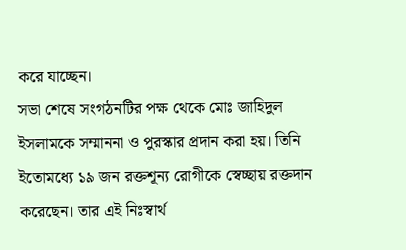করে যাচ্ছেন।
সভা শেষে সংগঠনটির পক্ষ থেকে মোঃ জাহিদুল ইসলামকে সম্মাননা ও পুরস্কার প্রদান করা হয়। তিনি ইতোমধ্যে ১৯ জন রক্তশূন্য রোগীকে স্বেচ্ছায় রক্তদান করেছেন। তার এই নিঃস্বার্থ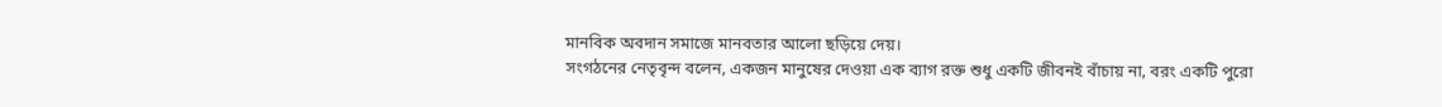মানবিক অবদান সমাজে মানবতার আলো ছড়িয়ে দেয়।
সংগঠনের নেতৃবৃন্দ বলেন, একজন মানুষের দেওয়া এক ব্যাগ রক্ত শুধু একটি জীবনই বাঁচায় না, বরং একটি পুরো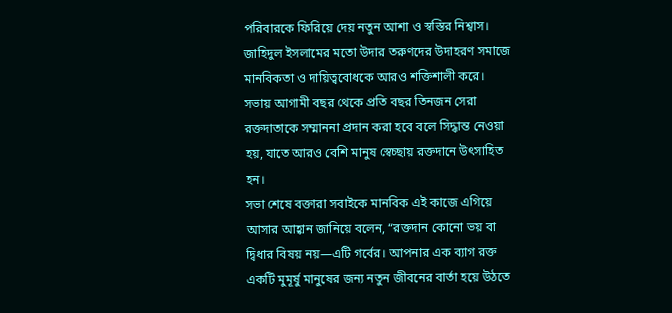পরিবারকে ফিরিয়ে দেয় নতুন আশা ও স্বস্তির নিশ্বাস। জাহিদুল ইসলামের মতো উদার তরুণদের উদাহরণ সমাজে মানবিকতা ও দায়িত্ববোধকে আরও শক্তিশালী করে।
সভায় আগামী বছর থেকে প্রতি বছর তিনজন সেরা রক্তদাতাকে সম্মাননা প্রদান করা হবে বলে সিদ্ধান্ত নেওয়া হয়, যাতে আরও বেশি মানুষ স্বেচ্ছায় রক্তদানে উৎসাহিত হন।
সভা শেষে বক্তারা সবাইকে মানবিক এই কাজে এগিয়ে আসার আহ্বান জানিয়ে বলেন, “রক্তদান কোনো ভয় বা দ্বিধার বিষয় নয়—এটি গর্বের। আপনার এক ব্যাগ রক্ত একটি মুমূর্ষু মানুষের জন্য নতুন জীবনের বার্তা হয়ে উঠতে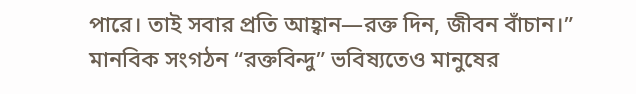পারে। তাই সবার প্রতি আহ্বান—রক্ত দিন, জীবন বাঁচান।”
মানবিক সংগঠন “রক্তবিন্দু” ভবিষ্যতেও মানুষের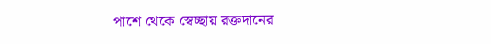পাশে থেকে স্বেচ্ছায় রক্তদানের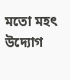মতো মহৎ উদ্যোগ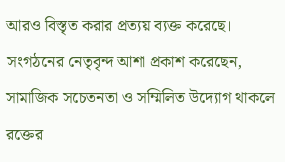আরও বিস্তৃত করার প্রত্যয় ব্যক্ত করেছে। সংগঠনের নেতৃবৃন্দ আশা প্রকাশ করেছেন, সামাজিক সচেতনতা ও সম্মিলিত উদ্যোগ থাকলে রক্তের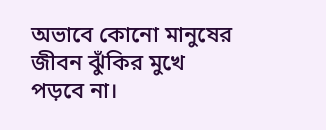অভাবে কোনো মানুষের জীবন ঝুঁকির মুখে পড়বে না।